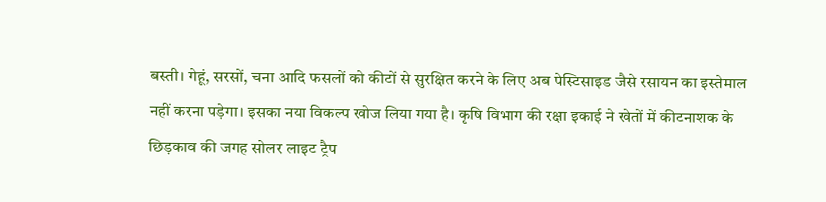बस्ती। गेहूं, सरसों, चना आदि फसलों को कीटों से सुरक्षित करने के लिए अब पेस्टिसाइड जैसे रसायन का इस्तेमाल नहीं करना पड़ेगा। इसका नया विकल्प खोज लिया गया है। कृषि विभाग की रक्षा इकाई ने खेतों में कीटनाशक के छिड़काव की जगह सोलर लाइट ट्रैप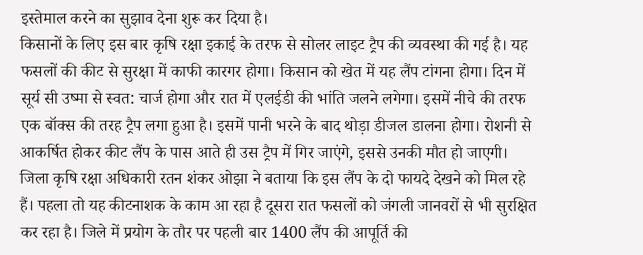इस्तेमाल करने का सुझाव देना शुरू कर दिया है।
किसानों के लिए इस बार कृषि रक्षा इकाई के तरफ से सोलर लाइट ट्रैप की व्यवस्था की गई है। यह फसलों की कीट से सुरक्षा में काफी कारगर होगा। किसान को खेत में यह लैंप टांगना होगा। दिन में सूर्य सी उष्मा से स्वत: चार्ज होगा और रात में एलईडी की भांति जलने लगेगा। इसमें नीचे की तरफ एक बॉक्स की तरह ट्रैप लगा हुआ है। इसमें पानी भरने के बाद थोड़ा डीजल डालना होगा। रोशनी से आकर्षित होकर कीट लैंप के पास आते ही उस ट्रैप में गिर जाएंगे, इससे उनकी मौत हो जाएगी।
जिला कृषि रक्षा अधिकारी रतन शंकर ओझा ने बताया कि इस लैंप के दो फायदे देखने को मिल रहे हैं। पहला तो यह कीटनाशक के काम आ रहा है दूसरा रात फसलों को जंगली जानवरों से भी सुरक्षित कर रहा है। जिले में प्रयोग के तौर पर पहली बार 1400 लैंप की आपूर्ति की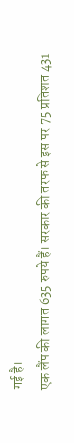गई है।
एक लैंप की लागत 635 रुपये हैं। सरकार की तरफ से इस पर 75 प्रतिशत 431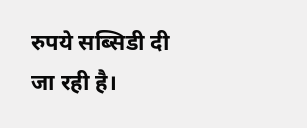रुपये सब्सिडी दी जा रही है।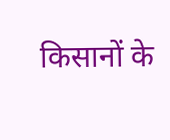किसानों के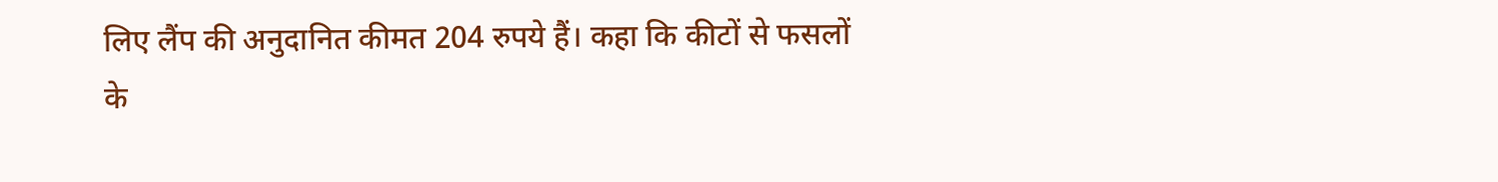लिए लैंप की अनुदानित कीमत 204 रुपये हैं। कहा कि कीटों से फसलों के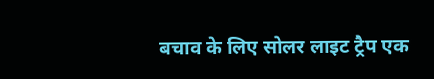बचाव के लिए सोलर लाइट ट्रैप एक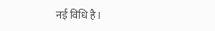नई विधि है।